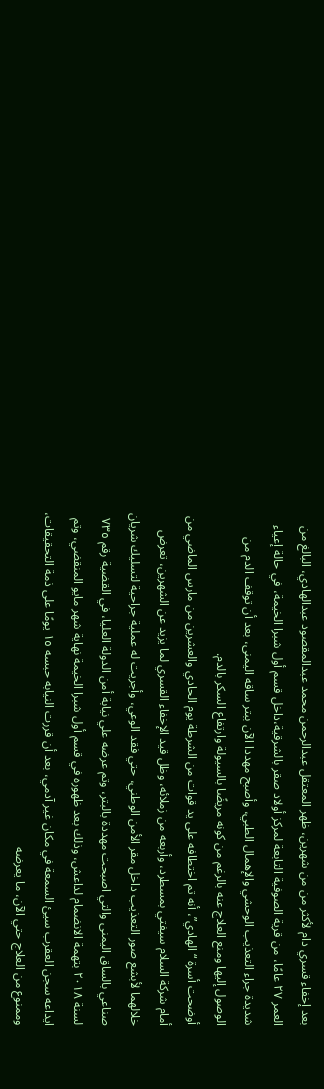بعد إخفاء قسري دام لأكثر من من شهرين، ظهر المعتقل عبدالرحمن محمد عبدالمقصود عبدالهادي، البالغ من العمر ٢٧ عامًا، من قرية الصوفية التابعة لمركز أولاد صقر بالشرقية،داخل قسم أول شبرا الخيمة، في حالة إعياء شديدة جراء التعذيب الوحشي والإهمال الطبي، وأصبح مهددا الآن ببتر ساقه اليمنى، بعد أن توقف الدم من الوصول إليها ومنع العلاج عنه بالرغم من كونه مريضًا بالسيولة وارتفاع السكر بالدم.
أوضحت أسرة “الهادي”، أنه تم اختطافه على يد قوات من الشرطة يوم الحادي والعشرين من مارس الماضي من أمام شركة السلام سيفتي بمسطرد، وأربعه من زملائه، وظل قيد الإخفاء القسري لما يزيد عن الشهرين، تعرض خلالهما لأبشع صور التعذيب داخل مقر الأمن الوطني، حتي فقد الوعي، وأجريت له عملية جراحية لتسليك شريان صناعي بالساق اليمنى والتي اصبحت مهددة بالبتر، وتم عرضه علي نيابة أمن الدولة العليا، في القضية رقم ٧٣٥ لسنة ٢٠١٨ بتهمة الانضمام لداعش، وذلك بعد ظهوره في قسم أول شبرا الخيمة نهاية شهر مايو المنقضي، وتم ايداعه سجن العقرب سيئ السمعة في مكان غير آدمي، بعد أن قررت النيابه حبسه ١٥ يومًا على ذمة التحقيقات، وممنوع من العلاج حتي الآن، ما يعرضه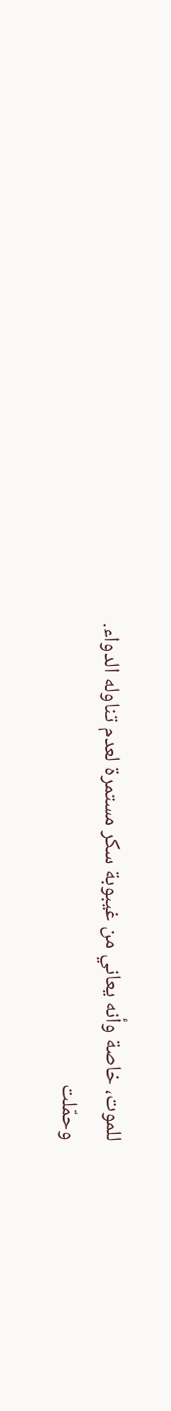للموت، خاصة وأنه يعاني من غيبوبة سكر مستمرة لعدم تناوله الدواء.
وحمّلت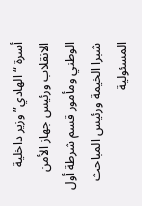أسرة “الهادي” وزير داخلية الانقلاب ورئيس جهاز الأمن الوطني ومأمور قسم شرطة أول شبرا الخيمة ورئيس المباحث المسئولية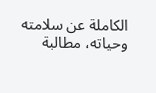الكاملة عن سلامته وحياته، مطالبة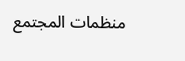منظمات المجتمع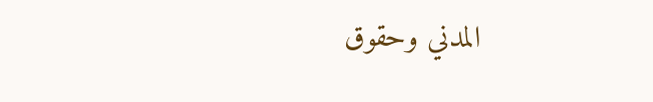المدني وحقوق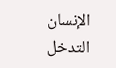الإنسان التدخل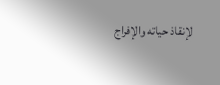لإنقاذ حياته والإفراج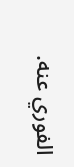الفوري عنه.